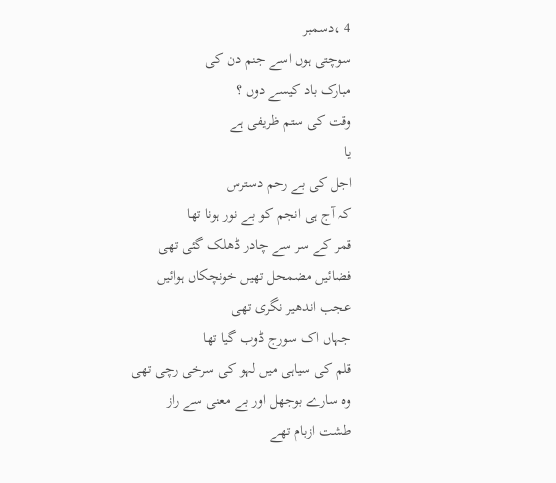4 ،دسمبر
سوچتی ہوں اسے جنم دن کی
مبارک باد کیسے دوں ؟
وقت کی ستم ظریفی ہے
یا
اجل کی بے رحم دسترس
کہ آج ہی انجم کو بے نور ہونا تھا
قمر کے سر سے چادر ڈھلک گئی تھی
فضائیں مضمحل تھیں خونچکاں ہوائیں
عجب اندھیر نگری تھی
جہاں اک سورج ڈوب گیا تھا
قلم کی سیاہی میں لہو کی سرخی رچی تھی
وہ سارے بوجھل اور بے معنی سے راز
طشت ازبام تھے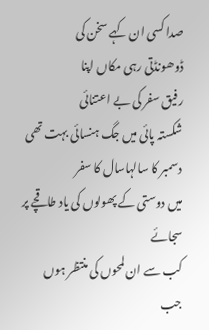صدا کسی ان کہے سخن کی
ڈوھونڈتی رہی مکاں اپنا
رفیق سفر کی بے اعتنائی
شکستہ پائی میں جگ ہنسائی بہت تھی
دسمبر کا سالہاسال کا سفر
میں دوستی کے پھولوں کی یاد طاقچے پر سجائے
کب سے ان لمحوں کی منتظر ہوں
جب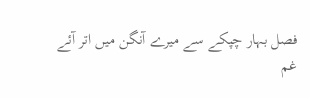فصل بہار چپکے سے میرے آنگن میں اتر آئے
غم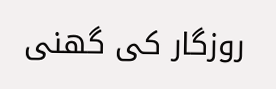روزگار کی گھنی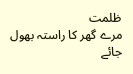ظلمت
مرے گھر کا راستہ بھول جائے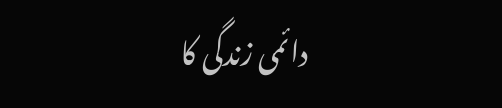دائمی زندگی کا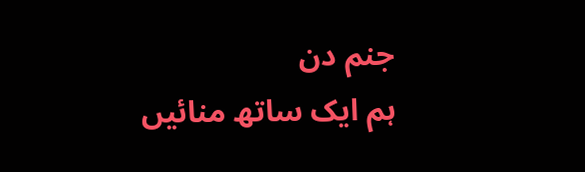جنم دن
ہم ایک ساتھ منائیں